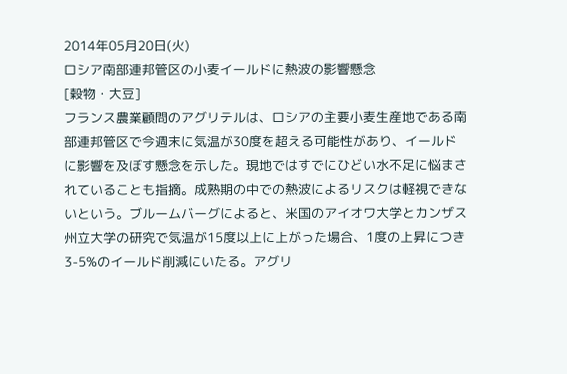2014年05月20日(火)
ロシア南部連邦管区の小麦イールドに熱波の影響懸念
[穀物・大豆]
フランス農業顧問のアグリテルは、ロシアの主要小麦生産地である南部連邦管区で今週末に気温が30度を超える可能性があり、イールドに影響を及ぼす懸念を示した。現地ではすでにひどい水不足に悩まされていることも指摘。成熟期の中での熱波によるリスクは軽視できないという。ブルームバーグによると、米国のアイオワ大学とカンザス州立大学の研究で気温が15度以上に上がった場合、1度の上昇につき3-5%のイールド削減にいたる。アグリ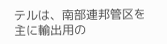テルは、南部連邦管区を主に輸出用の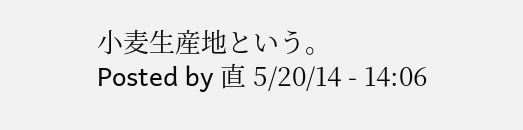小麦生産地という。
Posted by 直 5/20/14 - 14:06